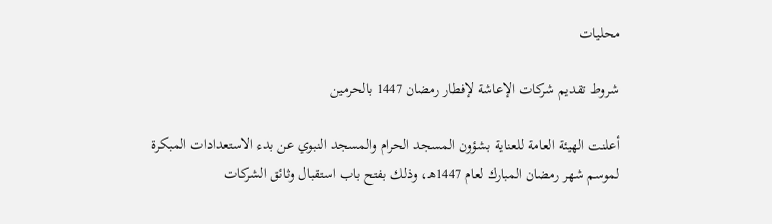محليات

شروط تقديم شركات الإعاشة لإفطار رمضان 1447 بالحرمين

أعلنت الهيئة العامة للعناية بشؤون المسجد الحرام والمسجد النبوي عن بدء الاستعدادات المبكرة لموسم شهر رمضان المبارك لعام 1447هـ، وذلك بفتح باب استقبال وثائق الشركات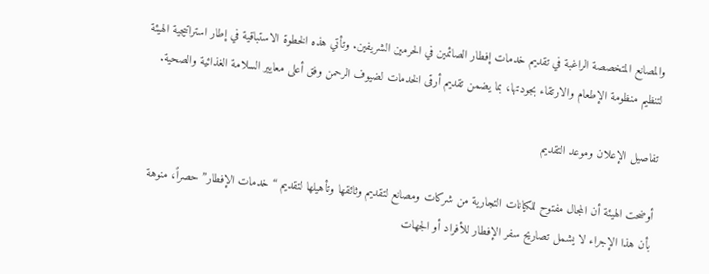والمصانع المتخصصة الراغبة في تقديم خدمات إفطار الصائمين في الحرمين الشريفين. وتأتي هذه الخطوة الاستباقية في إطار استراتيجية الهيئة لتنظيم منظومة الإطعام والارتقاء بجودتها، بما يضمن تقديم أرقى الخدمات لضيوف الرحمن وفق أعلى معايير السلامة الغذائية والصحية.

تفاصيل الإعلان وموعد التقديم

أوضحت الهيئة أن المجال مفتوح للكيانات التجارية من شركات ومصانع لتقديم وثائقها وتأهيلها لتقديم “خدمات الإفطار” حصراً، منوهة بأن هذا الإجراء لا يشمل تصاريح سفر الإفطار للأفراد أو الجهات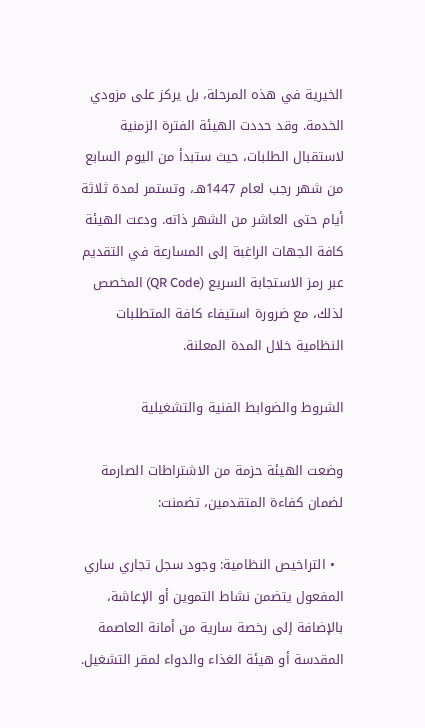الخيرية في هذه المرحلة، بل يركز على مزودي الخدمة. وقد حددت الهيئة الفترة الزمنية لاستقبال الطلبات، حيث ستبدأ من اليوم السابع من شهر رجب لعام 1447هـ، وتستمر لمدة ثلاثة أيام حتى العاشر من الشهر ذاته. ودعت الهيئة كافة الجهات الراغبة إلى المسارعة في التقديم عبر رمز الاستجابة السريع (QR Code) المخصص لذلك، مع ضرورة استيفاء كافة المتطلبات النظامية خلال المدة المعلنة.

الشروط والضوابط الفنية والتشغيلية

وضعت الهيئة حزمة من الاشتراطات الصارمة لضمان كفاءة المتقدمين، تضمنت:

  • التراخيص النظامية: وجود سجل تجاري ساري المفعول يتضمن نشاط التموين أو الإعاشة، بالإضافة إلى رخصة سارية من أمانة العاصمة المقدسة أو هيئة الغذاء والدواء لمقر التشغيل.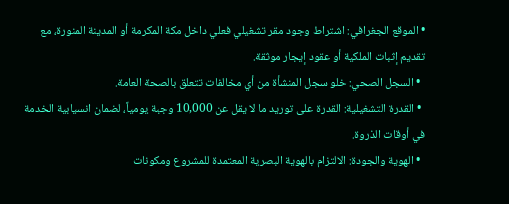• الموقع الجغرافي: اشتراط وجود مقر تشغيلي فعلي داخل مكة المكرمة أو المدينة المنورة، مع تقديم إثبات الملكية أو عقود إيجار موثقة.
  • السجل الصحي: خلو سجل المنشأة من أي مخالفات تتعلق بالصحة العامة.
  • القدرة التشغيلية: القدرة على توريد ما لا يقل عن 10,000 وجبة يومياً، لضمان انسيابية الخدمة في أوقات الذروة.
  • الهوية والجودة: الالتزام بالهوية البصرية المعتمدة للمشروع ومكونات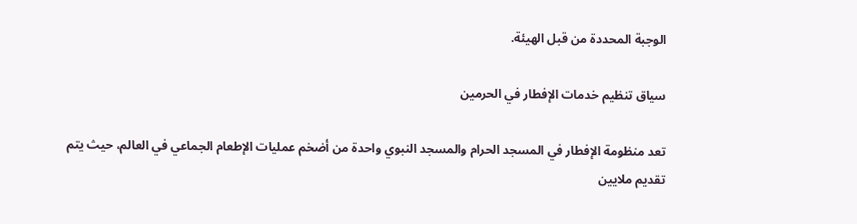الوجبة المحددة من قبل الهيئة.

سياق تنظيم خدمات الإفطار في الحرمين

تعد منظومة الإفطار في المسجد الحرام والمسجد النبوي واحدة من أضخم عمليات الإطعام الجماعي في العالم، حيث يتم تقديم ملايين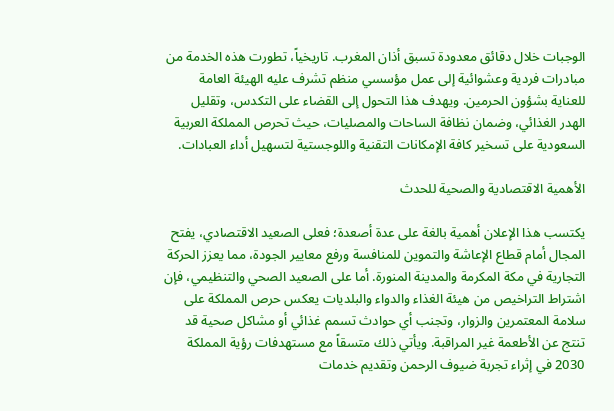الوجبات خلال دقائق معدودة تسبق أذان المغرب. تاريخياً، تطورت هذه الخدمة من مبادرات فردية وعشوائية إلى عمل مؤسسي منظم تشرف عليه الهيئة العامة للعناية بشؤون الحرمين. ويهدف هذا التحول إلى القضاء على التكدس، وتقليل الهدر الغذائي، وضمان نظافة الساحات والمصليات، حيث تحرص المملكة العربية السعودية على تسخير كافة الإمكانات التقنية واللوجستية لتسهيل أداء العبادات.

الأهمية الاقتصادية والصحية للحدث

يكتسب هذا الإعلان أهمية بالغة على عدة أصعدة؛ فعلى الصعيد الاقتصادي، يفتح المجال أمام قطاع الإعاشة والتموين للمنافسة ورفع معايير الجودة، مما يعزز الحركة التجارية في مكة المكرمة والمدينة المنورة. أما على الصعيد الصحي والتنظيمي، فإن اشتراط التراخيص من هيئة الغذاء والدواء والبلديات يعكس حرص المملكة على سلامة المعتمرين والزوار، وتجنب أي حوادث تسمم غذائي أو مشاكل صحية قد تنتج عن الأطعمة غير المراقبة. ويأتي ذلك متسقاً مع مستهدفات رؤية المملكة 2030 في إثراء تجربة ضيوف الرحمن وتقديم خدمات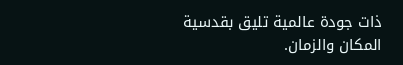ذات جودة عالمية تليق بقدسية المكان والزمان.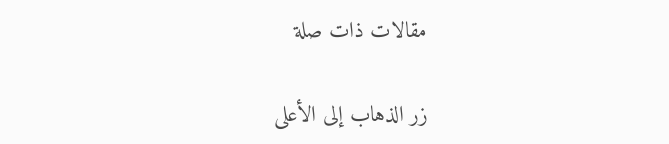مقالات ذات صلة

زر الذهاب إلى الأعلى